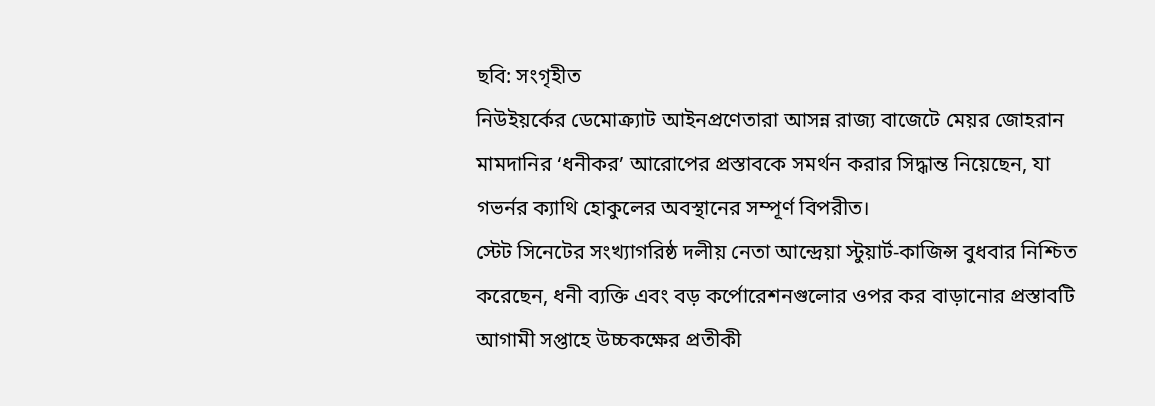ছবি: সংগৃহীত
নিউইয়র্কের ডেমোক্র্যাট আইনপ্রণেতারা আসন্ন রাজ্য বাজেটে মেয়র জোহরান মামদানির ‘ধনীকর’ আরোপের প্রস্তাবকে সমর্থন করার সিদ্ধান্ত নিয়েছেন, যা গভর্নর ক্যাথি হোকুলের অবস্থানের সম্পূর্ণ বিপরীত।
স্টেট সিনেটের সংখ্যাগরিষ্ঠ দলীয় নেতা আন্দ্রেয়া স্টুয়ার্ট-কাজিন্স বুধবার নিশ্চিত করেছেন, ধনী ব্যক্তি এবং বড় কর্পোরেশনগুলোর ওপর কর বাড়ানোর প্রস্তাবটি আগামী সপ্তাহে উচ্চকক্ষের প্রতীকী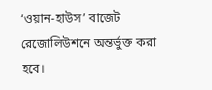‘ওয়ান-হাউস’ বাজেট রেজোলিউশনে অন্তর্ভুক্ত করা হবে।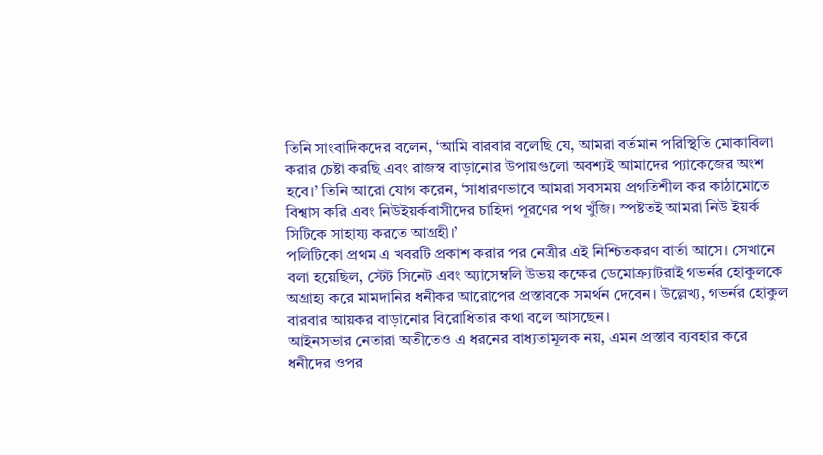তিনি সাংবাদিকদের বলেন, ‘আমি বারবার বলেছি যে, আমরা বর্তমান পরিস্থিতি মোকাবিলা করার চেষ্টা করছি এবং রাজস্ব বাড়ানোর উপায়গুলো অবশ্যই আমাদের প্যাকেজের অংশ হবে।’ তিনি আরো যোগ করেন, ‘সাধারণভাবে আমরা সবসময় প্রগতিশীল কর কাঠামোতে বিশ্বাস করি এবং নিউইয়র্কবাসীদের চাহিদা পূরণের পথ খুঁজি। স্পষ্টতই আমরা নিউ ইয়র্ক সিটিকে সাহায্য করতে আগ্রহী।’
পলিটিকো প্রথম এ খবরটি প্রকাশ করার পর নেত্রীর এই নিশ্চিতকরণ বার্তা আসে। সেখানে বলা হয়েছিল, স্টেট সিনেট এবং অ্যাসেম্বলি উভয় কক্ষের ডেমোক্র্যাটরাই গভর্নর হোকুলকে অগ্রাহ্য করে মামদানির ধনীকর আরোপের প্রস্তাবকে সমর্থন দেবেন। উল্লেখ্য, গভর্নর হোকুল বারবার আয়কর বাড়ানোর বিরোধিতার কথা বলে আসছেন।
আইনসভার নেতারা অতীতেও এ ধরনের বাধ্যতামূলক নয়, এমন প্রস্তাব ব্যবহার করে ধনীদের ওপর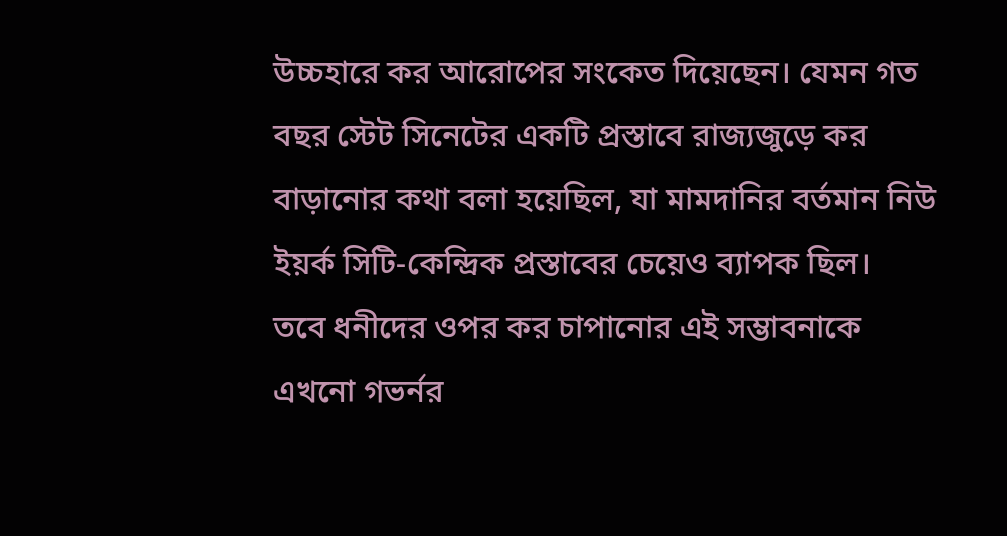উচ্চহারে কর আরোপের সংকেত দিয়েছেন। যেমন গত বছর স্টেট সিনেটের একটি প্রস্তাবে রাজ্যজুড়ে কর বাড়ানোর কথা বলা হয়েছিল, যা মামদানির বর্তমান নিউ ইয়র্ক সিটি-কেন্দ্রিক প্রস্তাবের চেয়েও ব্যাপক ছিল।
তবে ধনীদের ওপর কর চাপানোর এই সম্ভাবনাকে এখনো গভর্নর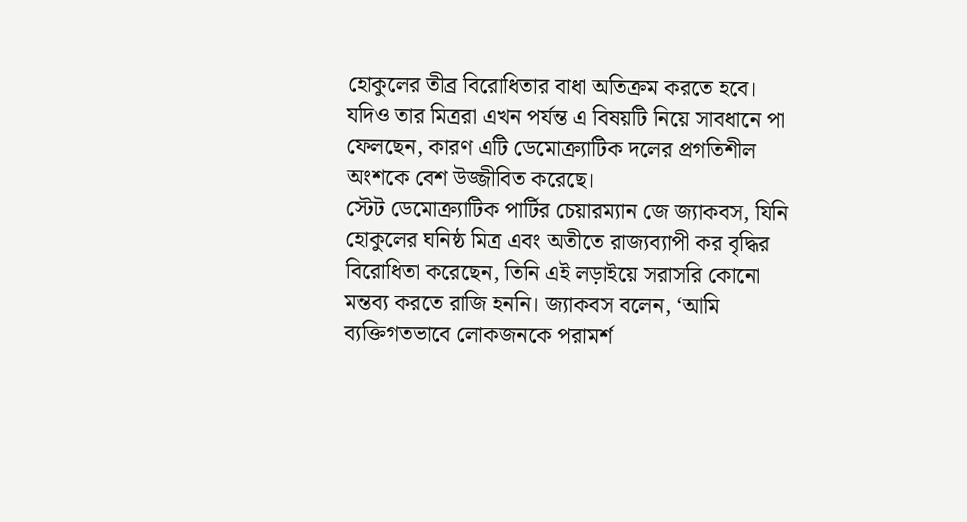হোকুলের তীব্র বিরোধিতার বাধা অতিক্রম করতে হবে। যদিও তার মিত্ররা এখন পর্যন্ত এ বিষয়টি নিয়ে সাবধানে পা ফেলছেন, কারণ এটি ডেমোক্র্যাটিক দলের প্রগতিশীল অংশকে বেশ উজ্জীবিত করেছে।
স্টেট ডেমোক্র্যাটিক পার্টির চেয়ারম্যান জে জ্যাকবস, যিনি হোকুলের ঘনিষ্ঠ মিত্র এবং অতীতে রাজ্যব্যাপী কর বৃদ্ধির বিরোধিতা করেছেন, তিনি এই লড়াইয়ে সরাসরি কোনো মন্তব্য করতে রাজি হননি। জ্যাকবস বলেন, ‘আমি ব্যক্তিগতভাবে লোকজনকে পরামর্শ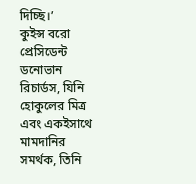দিচ্ছি।’
কুইন্স বরো প্রেসিডেন্ট ডনোভান রিচার্ডস, যিনি হোকুলের মিত্র এবং একইসাথে মামদানির সমর্থক, তিনি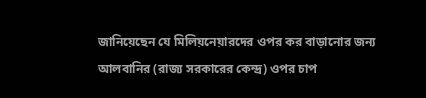জানিয়েছেন যে মিলিয়নেয়ারদের ওপর কর বাড়ানোর জন্য আলবানির (রাজ্য সরকারের কেন্দ্র) ওপর চাপ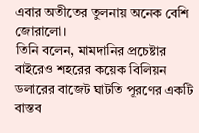এবার অতীতের তুলনায় অনেক বেশি জোরালো।
তিনি বলেন, মামদানির প্রচেষ্টার বাইরেও শহরের কয়েক বিলিয়ন ডলারের বাজেট ঘাটতি পূরণের একটি বাস্তব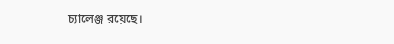চ্যালেঞ্জ রয়েছে।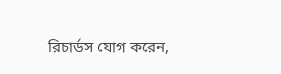রিচার্ডস যোগ করেন,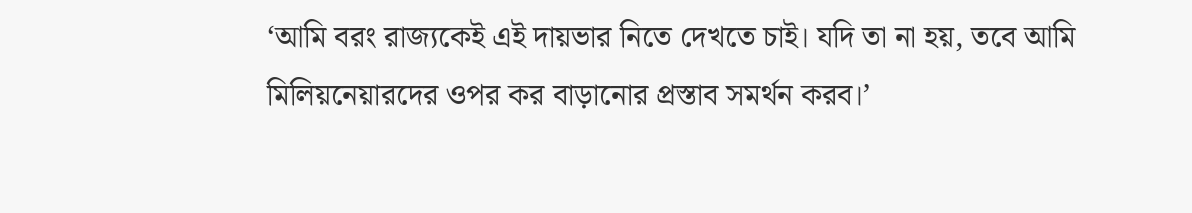‘আমি বরং রাজ্যকেই এই দায়ভার নিতে দেখতে চাই। যদি তা না হয়, তবে আমি মিলিয়নেয়ারদের ওপর কর বাড়ানোর প্রস্তাব সমর্থন করব।’